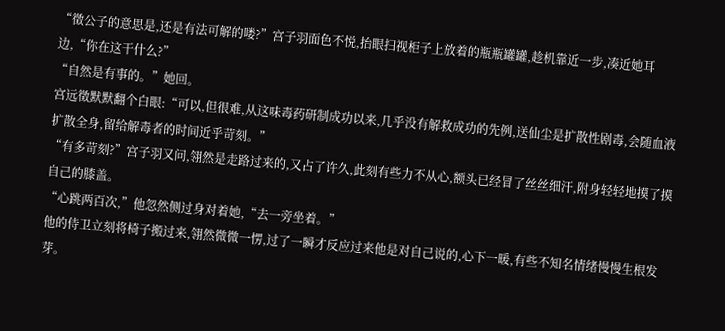“徵公子的意思是,还是有法可解的喽?”宫子羽面色不悦,抬眼扫视柜子上放着的瓶瓶罐罐,趁机靠近一步,凑近她耳边,“你在这干什么?”
“自然是有事的。”她回。
宫远徵默默翻个白眼:“可以,但很难,从这味毒药研制成功以来,几乎没有解救成功的先例,送仙尘是扩散性剧毒,会随血液扩散全身,留给解毒者的时间近乎苛刻。”
“有多苛刻?”宫子羽又问,翎然是走路过来的,又占了许久,此刻有些力不从心,额头已经冒了丝丝细汗,附身轻轻地摸了摸自己的膝盖。
“心跳两百次,”他忽然侧过身对着她,“去一旁坐着。”
他的侍卫立刻将椅子搬过来,翎然微微一愣,过了一瞬才反应过来他是对自己说的,心下一暖,有些不知名情绪慢慢生根发芽。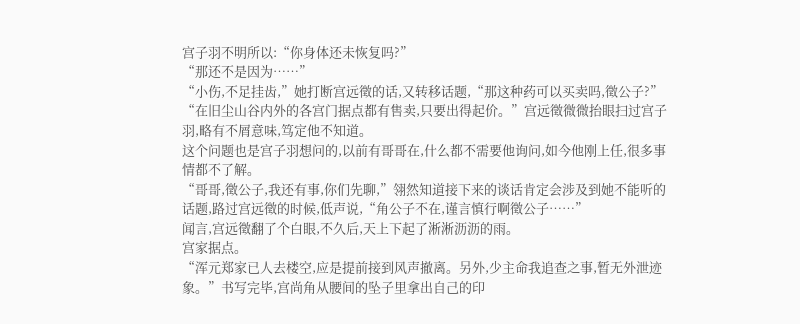宫子羽不明所以:“你身体还未恢复吗?”
“那还不是因为……”
“小伤,不足挂齿,”她打断宫远徵的话,又转移话题,“那这种药可以买卖吗,徵公子?”
“在旧尘山谷内外的各宫门据点都有售卖,只要出得起价。”宫远徵微微抬眼扫过宫子羽,略有不屑意味,笃定他不知道。
这个问题也是宫子羽想问的,以前有哥哥在,什么都不需要他询问,如今他刚上任,很多事情都不了解。
“哥哥,徵公子,我还有事,你们先聊,”翎然知道接下来的谈话肯定会涉及到她不能听的话题,路过宫远徵的时候,低声说,“角公子不在,谨言慎行啊徵公子……”
闻言,宫远徵翻了个白眼,不久后,天上下起了淅淅沥沥的雨。
宫家据点。
“浑元郑家已人去楼空,应是提前接到风声撤离。另外,少主命我追查之事,暂无外泄迹象。”书写完毕,宫尚角从腰间的坠子里拿出自己的印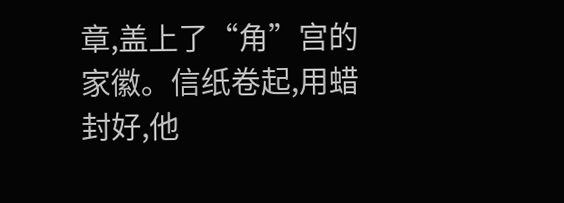章,盖上了“角”宫的家徽。信纸卷起,用蜡封好,他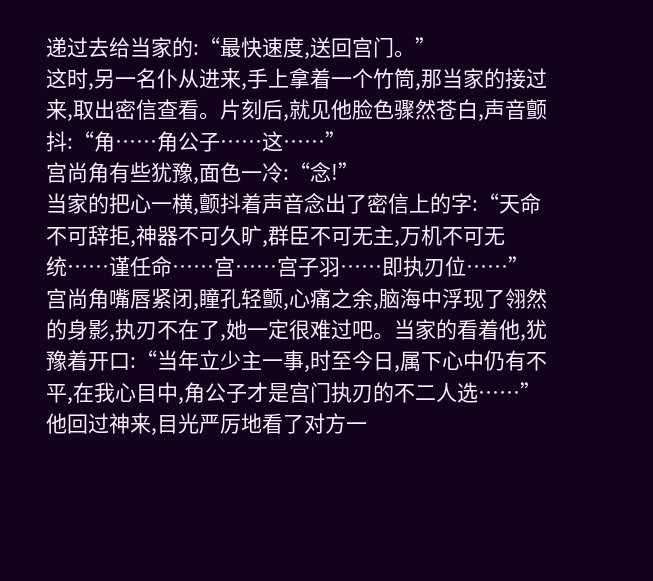递过去给当家的:“最快速度,送回宫门。”
这时,另一名仆从进来,手上拿着一个竹筒,那当家的接过来,取出密信查看。片刻后,就见他脸色骤然苍白,声音颤抖:“角……角公子……这……”
宫尚角有些犹豫,面色一冷:“念!”
当家的把心一横,颤抖着声音念出了密信上的字:“天命不可辞拒,神器不可久旷,群臣不可无主,万机不可无统……谨任命……宫……宫子羽……即执刃位……”
宫尚角嘴唇紧闭,瞳孔轻颤,心痛之余,脑海中浮现了翎然的身影,执刃不在了,她一定很难过吧。当家的看着他,犹豫着开口:“当年立少主一事,时至今日,属下心中仍有不平,在我心目中,角公子才是宫门执刃的不二人选……”
他回过神来,目光严厉地看了对方一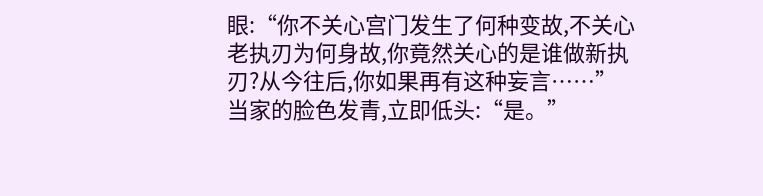眼:“你不关心宫门发生了何种变故,不关心老执刃为何身故,你竟然关心的是谁做新执刃?从今往后,你如果再有这种妄言……”
当家的脸色发青,立即低头:“是。”